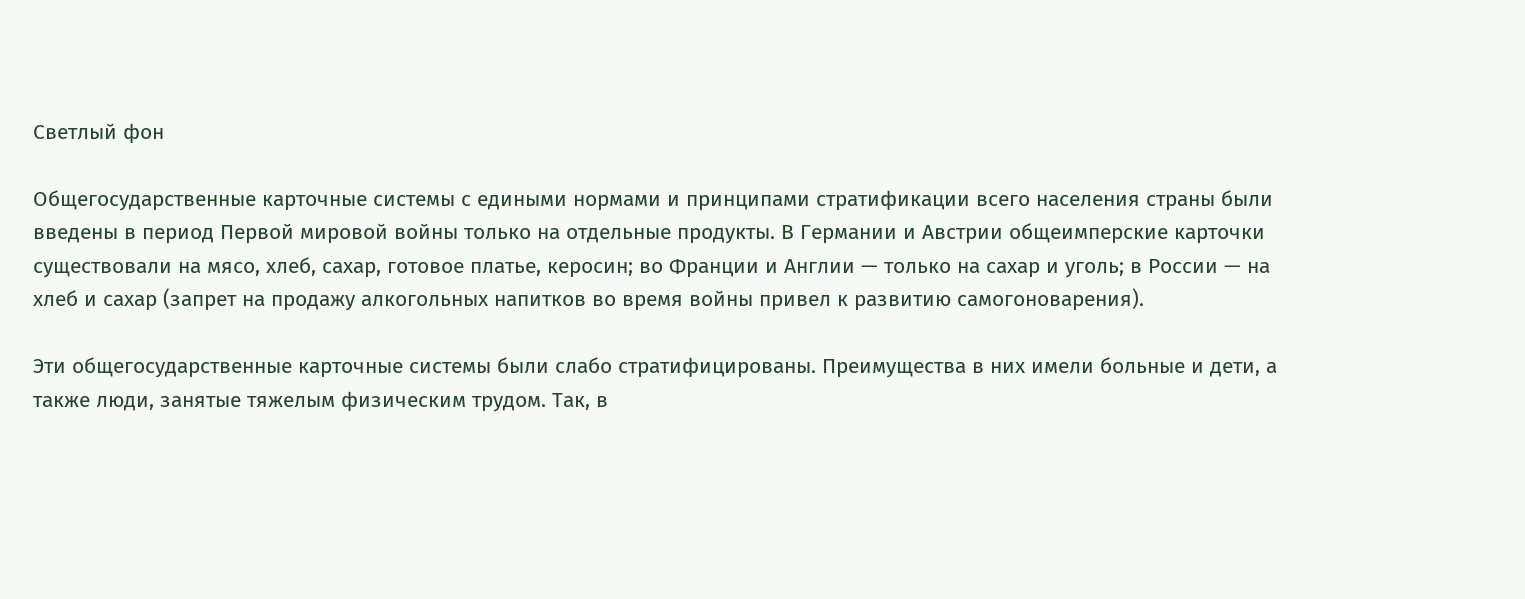Светлый фон

Общегосударственные карточные системы с едиными нормами и принципами стратификации всего населения страны были введены в период Первой мировой войны только на отдельные продукты. В Германии и Австрии общеимперские карточки существовали на мясо, хлеб, сахар, готовое платье, керосин; во Франции и Англии — только на сахар и уголь; в России — на хлеб и сахар (запрет на продажу алкогольных напитков во время войны привел к развитию самогоноварения).

Эти общегосударственные карточные системы были слабо стратифицированы. Преимущества в них имели больные и дети, а также люди, занятые тяжелым физическим трудом. Так, в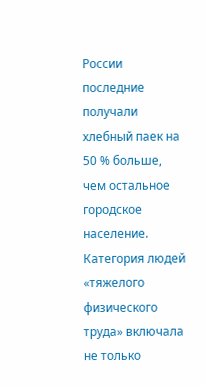России последние получали хлебный паек на 50 % больше, чем остальное городское население. Категория людей «тяжелого физического труда» включала не только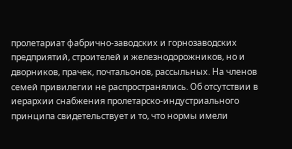пролетариат фабрично-заводских и горнозаводских предприятий, строителей и железнодорожников, но и дворников, прачек, почтальонов, рассыльных. На членов семей привилегии не распространялись. Об отсутствии в иерархии снабжения пролетарско-индустриального принципа свидетельствует и то, что нормы имели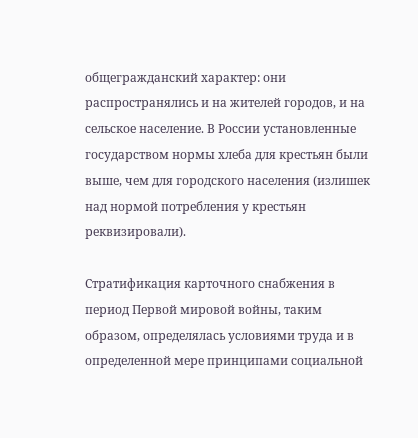общегражданский характер: они распространялись и на жителей городов, и на сельское население. В России установленные государством нормы хлеба для крестьян были выше, чем для городского населения (излишек над нормой потребления у крестьян реквизировали).

Стратификация карточного снабжения в период Первой мировой войны, таким образом, определялась условиями труда и в определенной мере принципами социальной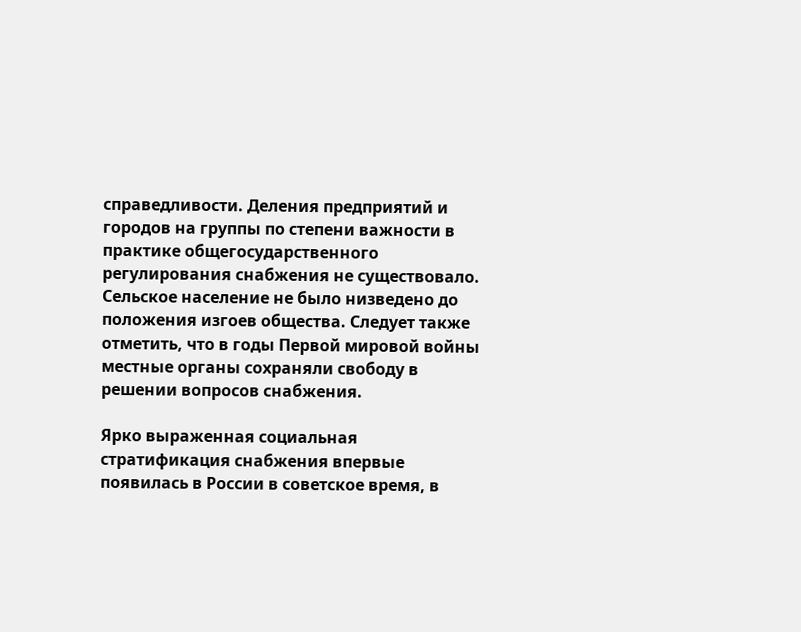справедливости. Деления предприятий и городов на группы по степени важности в практике общегосударственного регулирования снабжения не существовало. Сельское население не было низведено до положения изгоев общества. Следует также отметить, что в годы Первой мировой войны местные органы сохраняли свободу в решении вопросов снабжения.

Ярко выраженная социальная стратификация снабжения впервые появилась в России в советское время, в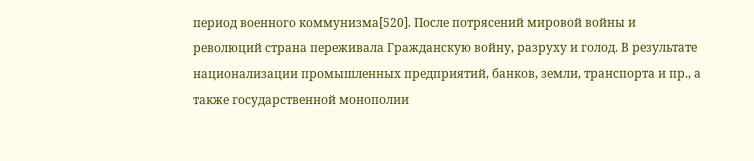период военного коммунизма[520]. После потрясений мировой войны и революций страна переживала Гражданскую войну, разруху и голод. В результате национализации промышленных предприятий, банков, земли, транспорта и пр., а также государственной монополии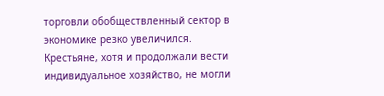торговли обобществленный сектор в экономике резко увеличился. Крестьяне, хотя и продолжали вести индивидуальное хозяйство, не могли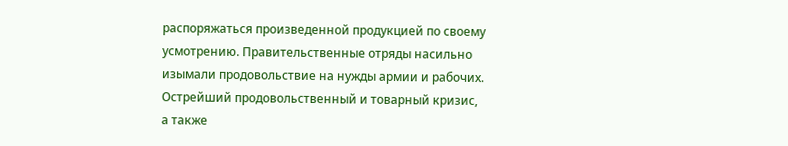распоряжаться произведенной продукцией по своему усмотрению. Правительственные отряды насильно изымали продовольствие на нужды армии и рабочих. Острейший продовольственный и товарный кризис, а также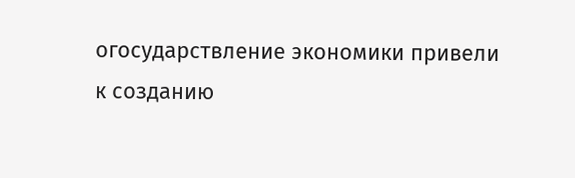огосударствление экономики привели к созданию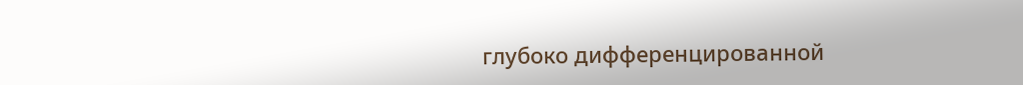глубоко дифференцированной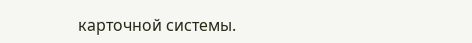карточной системы.